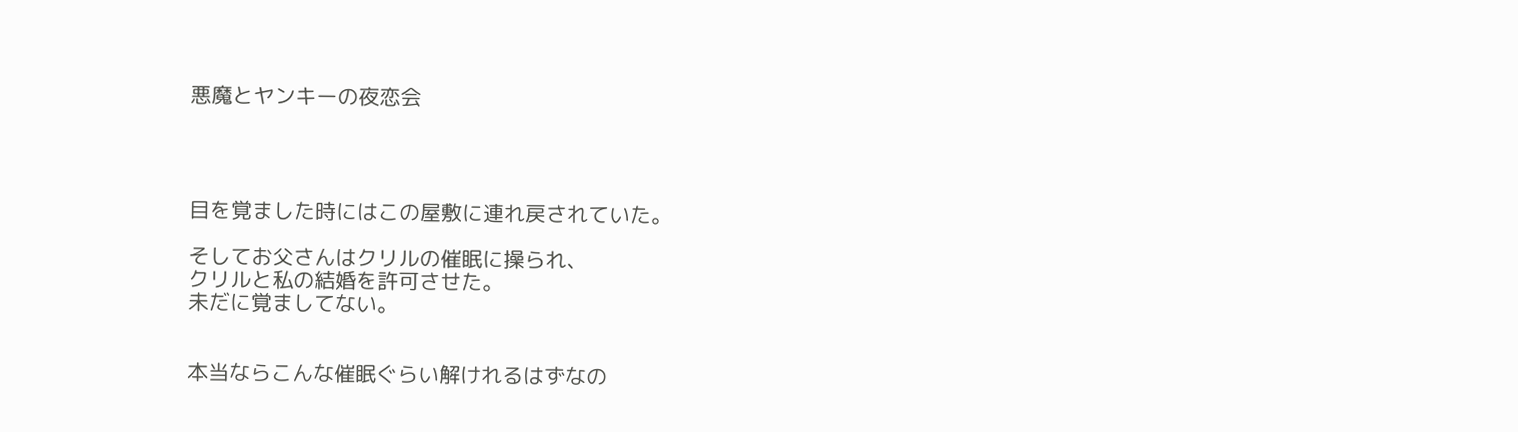悪魔とヤンキーの夜恋会




目を覚ました時にはこの屋敷に連れ戻されていた。

そしてお父さんはクリルの催眠に操られ、
クリルと私の結婚を許可させた。
未だに覚ましてない。


本当ならこんな催眠ぐらい解けれるはずなの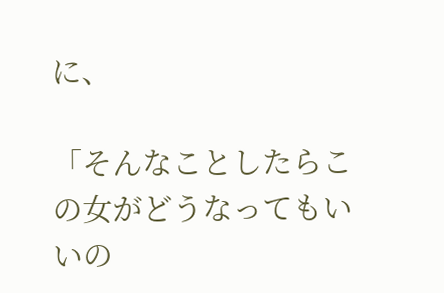に、

「そんなことしたらこの女がどうなってもいいの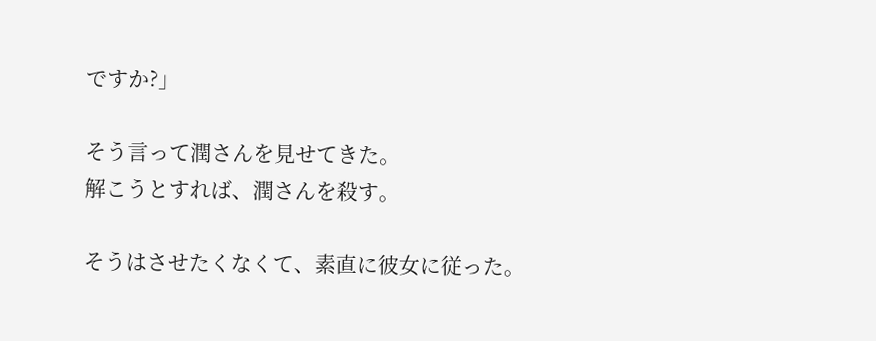ですか?」

そう言って潤さんを見せてきた。
解こうとすれば、潤さんを殺す。

そうはさせたくなくて、素直に彼女に従った。